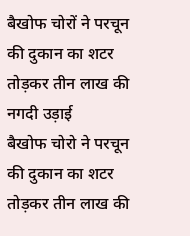बैखोफ चोरों ने परचून की दुकान का शटर तोड़कर तीन लाख की नगदी उड़ाई
बैखोफ चोरो ने परचून की दुकान का शटर तोड़कर तीन लाख की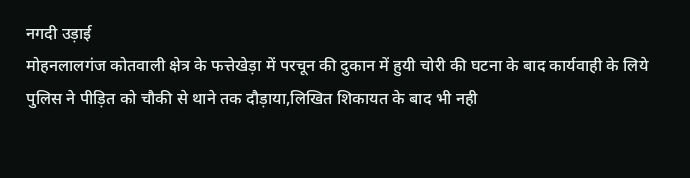नगदी उड़ाई
मोहनलालगंज कोतवाली क्षेत्र के फत्तेखेड़ा में परचून की दुकान में हुयी चोरी की घटना के बाद कार्यवाही के लिये पुलिस ने पीड़ित को चौकी से थाने तक दौड़ाया,लिखित शिकायत के बाद भी नही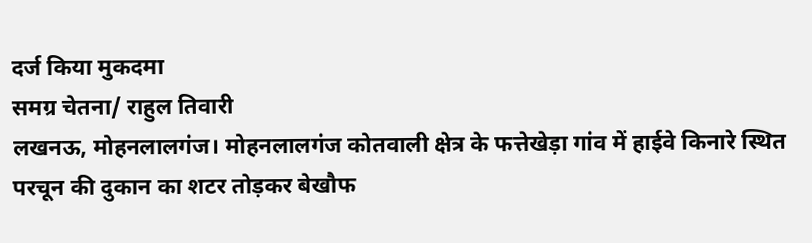दर्ज किया मुकदमा
समग्र चेतना/ राहुल तिवारी
लखनऊ, मोहनलालगंज। मोहनलालगंज कोतवाली क्षेत्र के फत्तेखेड़ा गांव में हाईवे किनारे स्थित परचून की दुकान का शटर तोड़कर बेखौफ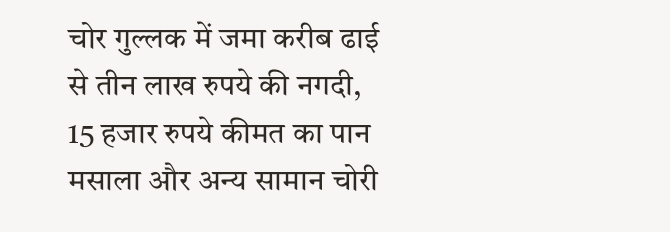चोर गुल्लक में जमा करीब ढाई से तीन लाख रुपये की नगदी, 15 हजार रुपये कीमत का पान मसाला और अन्य सामान चोरी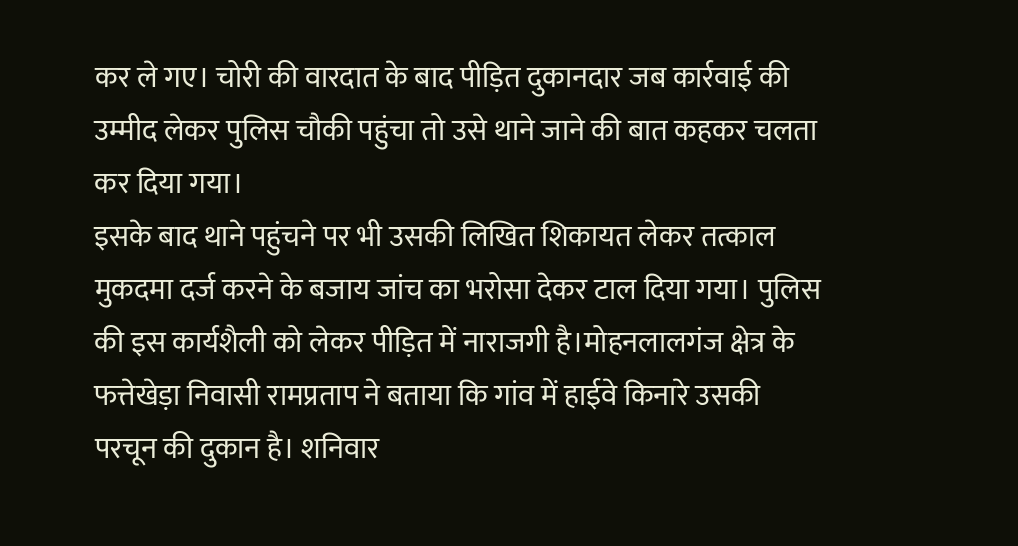कर ले गए। चोरी की वारदात के बाद पीड़ित दुकानदार जब कार्रवाई की उम्मीद लेकर पुलिस चौकी पहुंचा तो उसे थाने जाने की बात कहकर चलता कर दिया गया।
इसके बाद थाने पहुंचने पर भी उसकी लिखित शिकायत लेकर तत्काल मुकदमा दर्ज करने के बजाय जांच का भरोसा देकर टाल दिया गया। पुलिस की इस कार्यशैली को लेकर पीड़ित में नाराजगी है।मोहनलालगंज क्षेत्र के फत्तेखेड़ा निवासी रामप्रताप ने बताया कि गांव में हाईवे किनारे उसकी परचून की दुकान है। शनिवार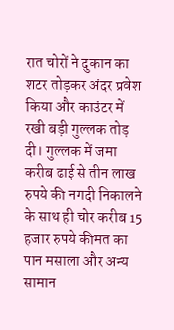रात चोरों ने दुकान का शटर तोड़कर अंदर प्रवेश किया और काउंटर में रखी बड़ी गुल्लक तोड़ दी। गुल्लक में जमा करीब ढाई से तीन लाख रुपये की नगदी निकालने के साथ ही चोर करीब 15 हजार रुपये कीमत का पान मसाला और अन्य सामान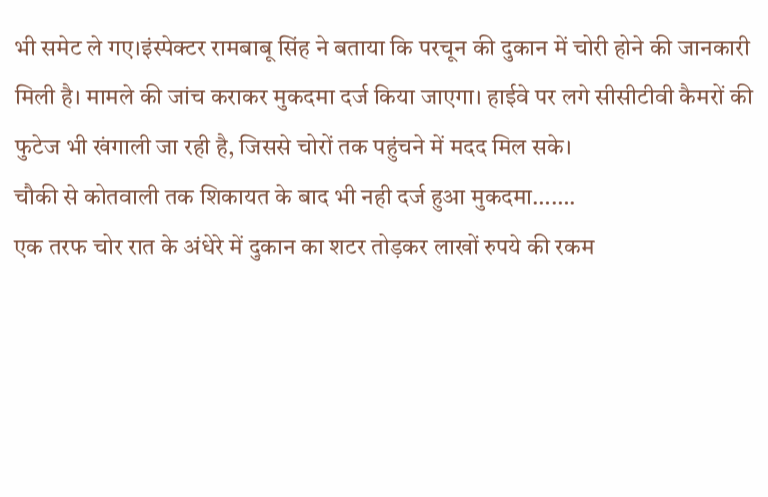भी समेट ले गए।इंस्पेक्टर रामबाबू सिंह ने बताया कि परचून की दुकान में चोरी होने की जानकारी मिली है। मामले की जांच कराकर मुकदमा दर्ज किया जाएगा। हाईवे पर लगे सीसीटीवी कैमरों की फुटेज भी खंगाली जा रही है, जिससे चोरों तक पहुंचने में मदद मिल सके।
चौकी से कोतवाली तक शिकायत के बाद भी नही दर्ज हुआ मुकदमा…….
एक तरफ चोर रात के अंधेरे में दुकान का शटर तोड़कर लाखों रुपये की रकम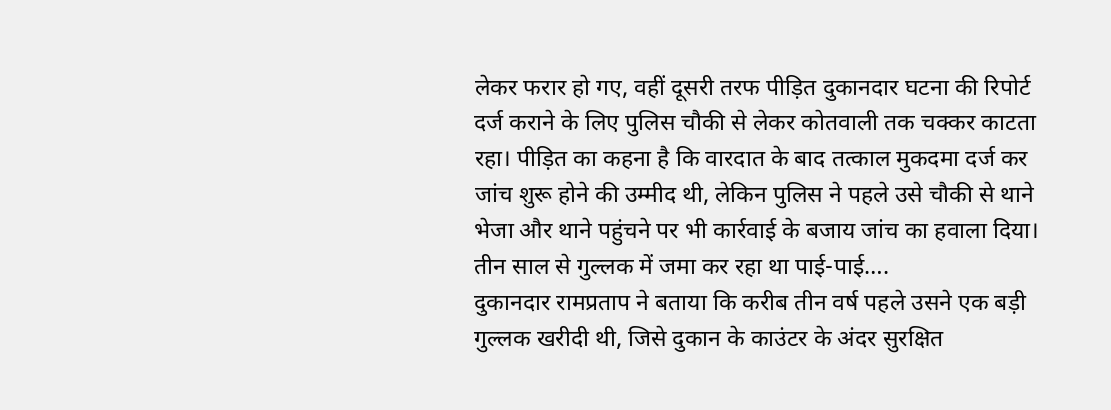लेकर फरार हो गए, वहीं दूसरी तरफ पीड़ित दुकानदार घटना की रिपोर्ट दर्ज कराने के लिए पुलिस चौकी से लेकर कोतवाली तक चक्कर काटता रहा। पीड़ित का कहना है कि वारदात के बाद तत्काल मुकदमा दर्ज कर जांच शुरू होने की उम्मीद थी, लेकिन पुलिस ने पहले उसे चौकी से थाने भेजा और थाने पहुंचने पर भी कार्रवाई के बजाय जांच का हवाला दिया।
तीन साल से गुल्लक में जमा कर रहा था पाई-पाई….
दुकानदार रामप्रताप ने बताया कि करीब तीन वर्ष पहले उसने एक बड़ी गुल्लक खरीदी थी, जिसे दुकान के काउंटर के अंदर सुरक्षित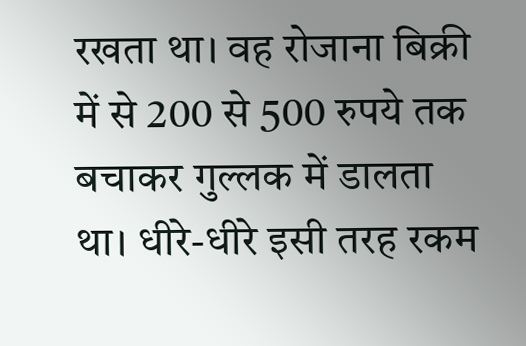रखता था। वह रोजाना बिक्री में से 200 से 500 रुपये तक बचाकर गुल्लक में डालता था। धीरे-धीरे इसी तरह रकम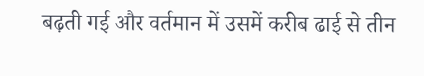बढ़ती गई और वर्तमान में उसमें करीब ढाई से तीन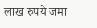लाख रुपये जमा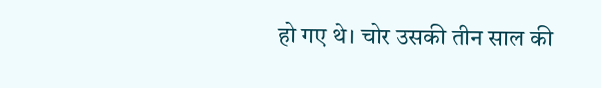हो गए थे। चोर उसकी तीन साल की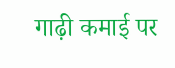गाढ़ी कमाई पर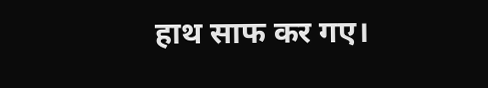हाथ साफ कर गए।